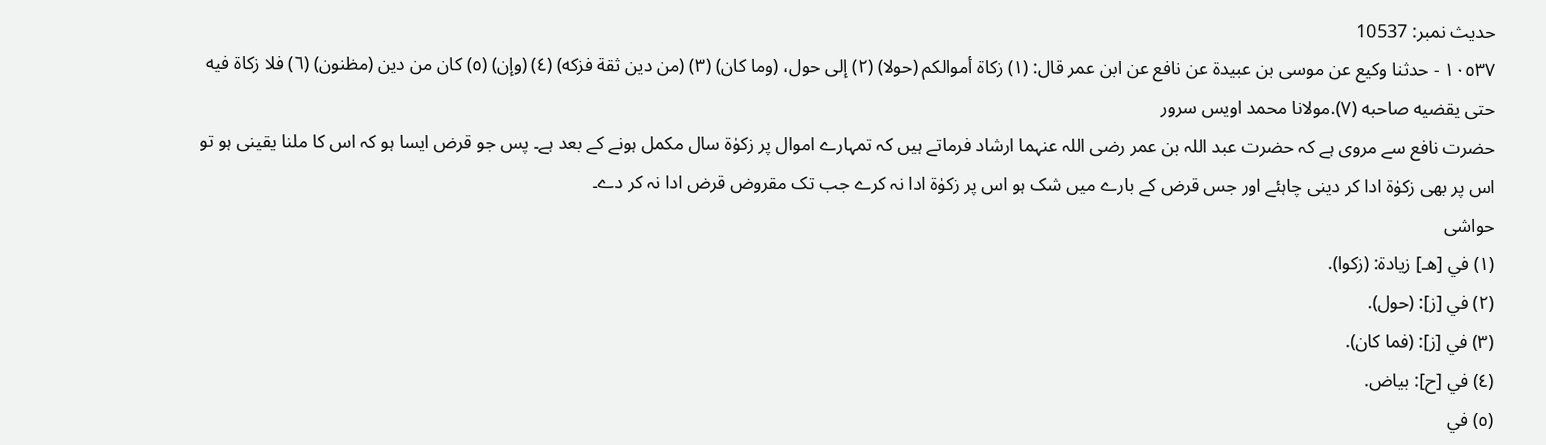حدیث نمبر: 10537
١٠٥٣٧ - حدثنا وكيع عن موسى بن عبيدة عن نافع عن ابن عمر قال: (١) زكاة أموالكم (حولا) (٢) إلى حول، (وما كان) (٣) (من دين ثقة فزكه) (٤) (وإن) (٥) كان من دين (مظنون) (٦) فلا زكاة فيه حتى يقضيه صاحبه (٧).مولانا محمد اویس سرور
حضرت نافع سے مروی ہے کہ حضرت عبد اللہ بن عمر رضی اللہ عنہما ارشاد فرماتے ہیں کہ تمہارے اموال پر زکوٰۃ سال مکمل ہونے کے بعد ہے۔ پس جو قرض ایسا ہو کہ اس کا ملنا یقینی ہو تو اس پر بھی زکوٰۃ ادا کر دینی چاہئے اور جس قرض کے بارے میں شک ہو اس پر زکوٰۃ ادا نہ کرے جب تک مقروض قرض ادا نہ کر دے۔
حواشی
(١) في [هـ] زيادة: (زكوا).
(٢) في [ز]: (حول).
(٣) في [ز]: (فما كان).
(٤) في [ح]: بياض.
(٥) في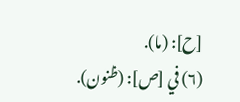[ح]: (ما).
(٦) في [ص]: (ظنون).